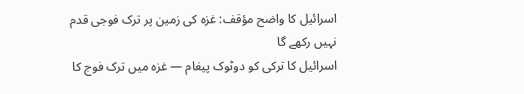اسرائیل کا واضح مؤقف: غزہ کی زمین پر ترک فوجی قدم نہیں رکھے گا
اسرائیل کا ترکی کو دوٹوک پیغام — غزہ میں ترک فوج کا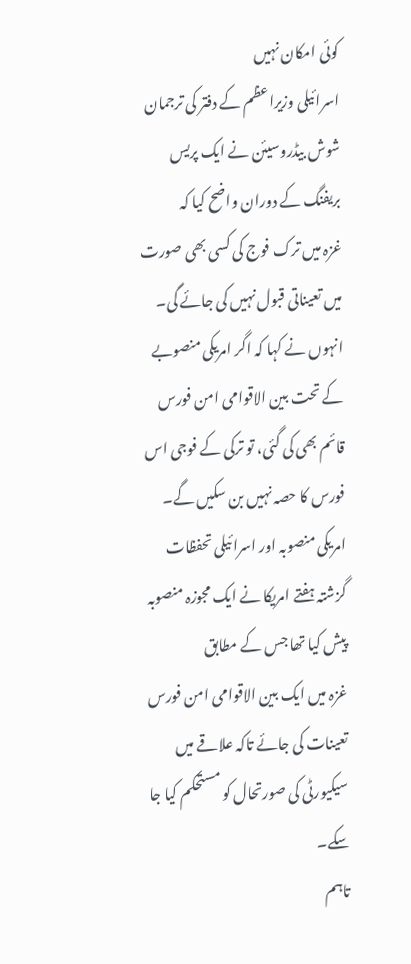کوئی امکان نہیں
اسرائیلی وزیراعظم کے دفتر کی ترجمان شوش بیڈروسیئن نے ایک پریس بریفنگ کے دوران واضح کیا کہ
غزہ میں ترک فوج کی کسی بھی صورت میں تعیناتی قبول نہیں کی جائے گی۔
انہوں نے کہا کہ اگر امریکی منصوبے کے تحت بین الاقوامی امن فورس قائم بھی کی گئی، تو ترکی کے فوجی اس فورس کا حصہ نہیں بن سکیں گے۔
امریکی منصوبہ اور اسرائیلی تحفظات
گزشتہ ہفتے امریکا نے ایک مجوزہ منصوبہ پیش کیا تھا جس کے مطابق
غزہ میں ایک بین الاقوامی امن فورس تعینات کی جائے تاکہ علاقے میں سیکیورٹی کی صورتحال کو مستحکم کیا جا سکے۔
تاہم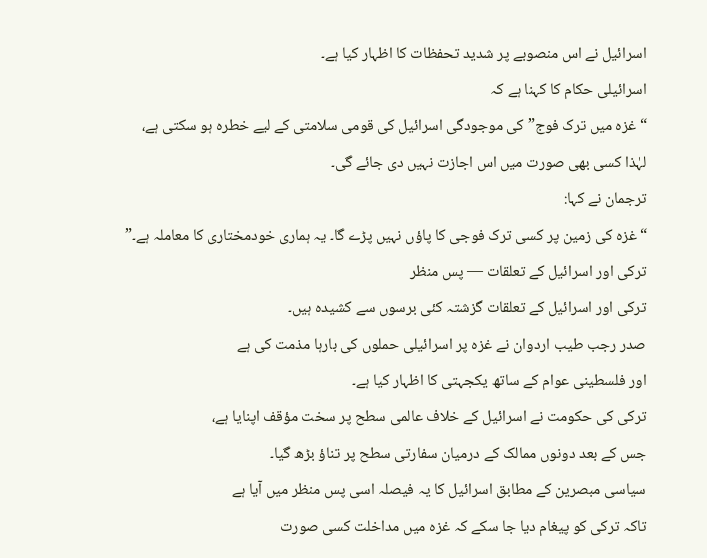اسرائیل نے اس منصوبے پر شدید تحفظات کا اظہار کیا ہے۔
اسرائیلی حکام کا کہنا ہے کہ
“غزہ میں ترک فوج” کی موجودگی اسرائیل کی قومی سلامتی کے لیے خطرہ ہو سکتی ہے،
لہٰذا کسی بھی صورت میں اس اجازت نہیں دی جائے گی۔
ترجمان نے کہا:
“غزہ کی زمین پر کسی ترک فوجی کا پاؤں نہیں پڑے گا۔ یہ ہماری خودمختاری کا معاملہ ہے۔”
ترکی اور اسرائیل کے تعلقات — پس منظر
ترکی اور اسرائیل کے تعلقات گزشتہ کئی برسوں سے کشیدہ ہیں۔
صدر رجب طیب اردوان نے غزہ پر اسرائیلی حملوں کی بارہا مذمت کی ہے
اور فلسطینی عوام کے ساتھ یکجہتی کا اظہار کیا ہے۔
ترکی کی حکومت نے اسرائیل کے خلاف عالمی سطح پر سخت مؤقف اپنایا ہے،
جس کے بعد دونوں ممالک کے درمیان سفارتی سطح پر تناؤ بڑھ گیا۔
سیاسی مبصرین کے مطابق اسرائیل کا یہ فیصلہ اسی پس منظر میں آیا ہے
تاکہ ترکی کو پیغام دیا جا سکے کہ غزہ میں مداخلت کسی صورت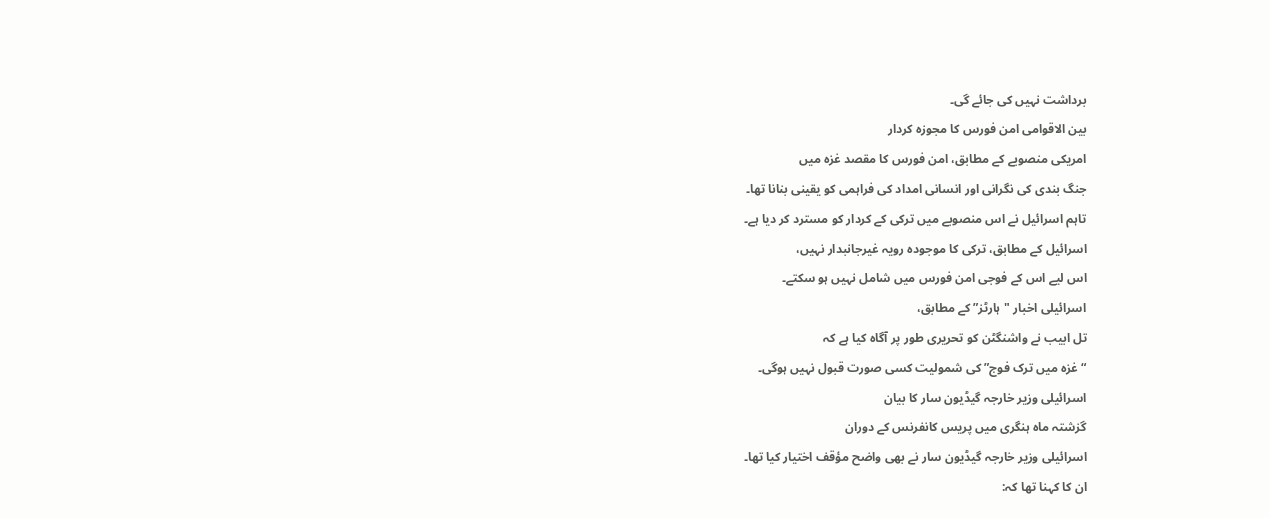برداشت نہیں کی جائے گی۔
بین الاقوامی امن فورس کا مجوزہ کردار
امریکی منصوبے کے مطابق، امن فورس کا مقصد غزہ میں
جنگ بندی کی نگرانی اور انسانی امداد کی فراہمی کو یقینی بنانا تھا۔
تاہم اسرائیل نے اس منصوبے میں ترکی کے کردار کو مسترد کر دیا ہے۔
اسرائیل کے مطابق، ترکی کا موجودہ رویہ غیرجانبدار نہیں،
اس لیے اس کے فوجی امن فورس میں شامل نہیں ہو سکتے۔
اسرائیلی اخبار "ہارٹز” کے مطابق،
تل ابیب نے واشنگٹن کو تحریری طور پر آگاہ کیا ہے کہ
“غزہ میں ترک فوج” کی شمولیت کسی صورت قبول نہیں ہوگی۔
اسرائیلی وزیر خارجہ گیڈیون سار کا بیان
گزشتہ ماہ ہنگری میں پریس کانفرنس کے دوران
اسرائیلی وزیر خارجہ گیڈیون سار نے بھی واضح مؤقف اختیار کیا تھا۔
ان کا کہنا تھا کہ: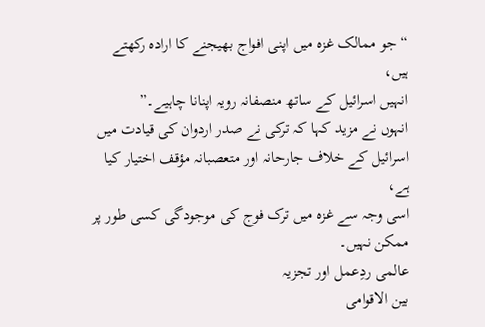“جو ممالک غزہ میں اپنی افواج بھیجنے کا ارادہ رکھتے ہیں،
انہیں اسرائیل کے ساتھ منصفانہ رویہ اپنانا چاہیے۔”
انہوں نے مزید کہا کہ ترکی نے صدر اردوان کی قیادت میں
اسرائیل کے خلاف جارحانہ اور متعصبانہ مؤقف اختیار کیا ہے،
اسی وجہ سے غزہ میں ترک فوج کی موجودگی کسی طور پر ممکن نہیں۔
عالمی ردِعمل اور تجزیہ
بین الاقوامی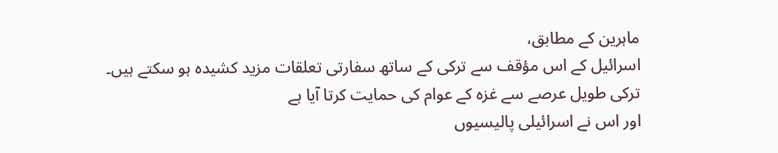ماہرین کے مطابق،
اسرائیل کے اس مؤقف سے ترکی کے ساتھ سفارتی تعلقات مزید کشیدہ ہو سکتے ہیں۔
ترکی طویل عرصے سے غزہ کے عوام کی حمایت کرتا آیا ہے
اور اس نے اسرائیلی پالیسیوں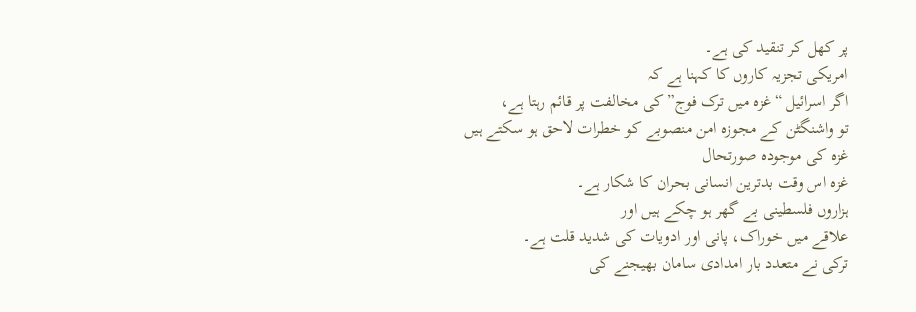پر کھل کر تنقید کی ہے۔
امریکی تجزیہ کاروں کا کہنا ہے کہ
اگر اسرائیل “غزہ میں ترک فوج” کی مخالفت پر قائم رہتا ہے،
تو واشنگٹن کے مجوزہ امن منصوبے کو خطرات لاحق ہو سکتے ہیں
غزہ کی موجودہ صورتحال
غزہ اس وقت بدترین انسانی بحران کا شکار ہے۔
ہزاروں فلسطینی بے گھر ہو چکے ہیں اور
علاقے میں خوراک، پانی اور ادویات کی شدید قلت ہے۔
ترکی نے متعدد بار امدادی سامان بھیجنے کی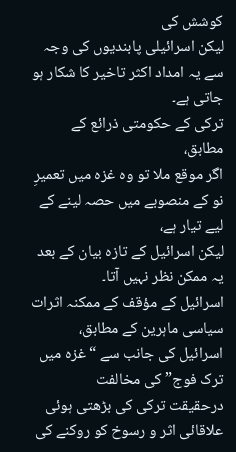کوشش کی
لیکن اسرائیلی پابندیوں کی وجہ سے یہ امداد اکثر تاخیر کا شکار ہو جاتی ہے۔
ترکی کے حکومتی ذرائع کے مطابق،
اگر موقع ملا تو وہ غزہ میں تعمیرِ نو کے منصوبے میں حصہ لینے کے لیے تیار ہے،
لیکن اسرائیل کے تازہ بیان کے بعد یہ ممکن نظر نہیں آتا۔
اسرائیل کے مؤقف کے ممکنہ اثرات
سیاسی ماہرین کے مطابق،
اسرائیل کی جانب سے “غزہ میں ترک فوج” کی مخالفت
درحقیقت ترکی کی بڑھتی ہوئی علاقائی اثر و رسوخ کو روکنے کی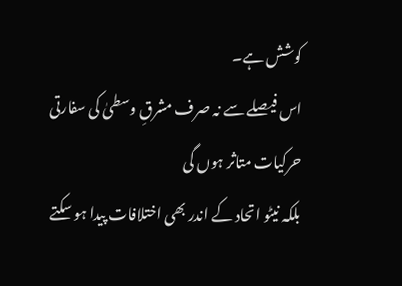کوشش ہے۔
اس فیصلے سے نہ صرف مشرقِ وسطیٰ کی سفارتی حرکیات متاثر ہوں گی
بلکہ نیٹو اتحاد کے اندر بھی اختلافات پیدا ہو سکتے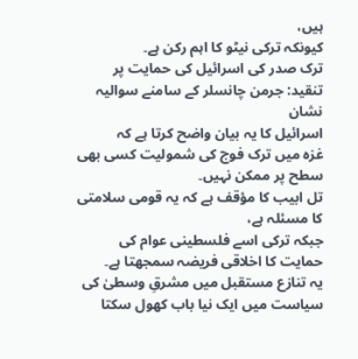ہیں،
کیونکہ ترکی نیٹو کا اہم رکن ہے۔
ترک صدر کی اسرائیل کی حمایت پر تنقید: جرمن چانسلر کے سامنے سوالیہ نشان
اسرائیل کا یہ بیان واضح کرتا ہے کہ
غزہ میں ترک فوج کی شمولیت کسی بھی سطح پر ممکن نہیں۔
تل ابیب کا مؤقف ہے کہ یہ قومی سلامتی کا مسئلہ ہے،
جبکہ ترکی اسے فلسطینی عوام کی حمایت کا اخلاقی فریضہ سمجھتا ہے۔
یہ تنازع مستقبل میں مشرقِ وسطیٰ کی سیاست میں ایک نیا باب کھول سکتا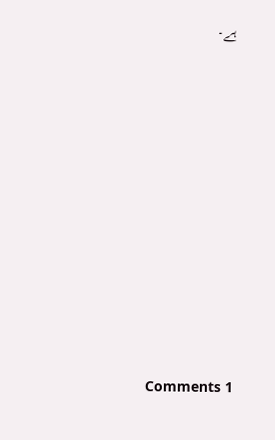ہے۔










Comments 1